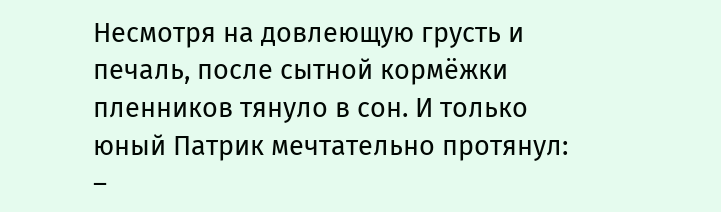Несмотря на довлеющую грусть и печаль, после сытной кормёжки пленников тянуло в сон. И только юный Патрик мечтательно протянул:
–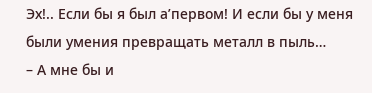Эх!.. Если бы я был а’первом! И если бы у меня были умения превращать металл в пыль…
– А мне бы и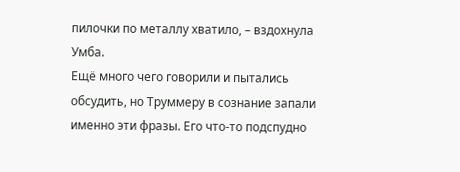пилочки по металлу хватило, – вздохнула Умба.
Ещё много чего говорили и пытались обсудить, но Труммеру в сознание запали именно эти фразы. Его что-то подспудно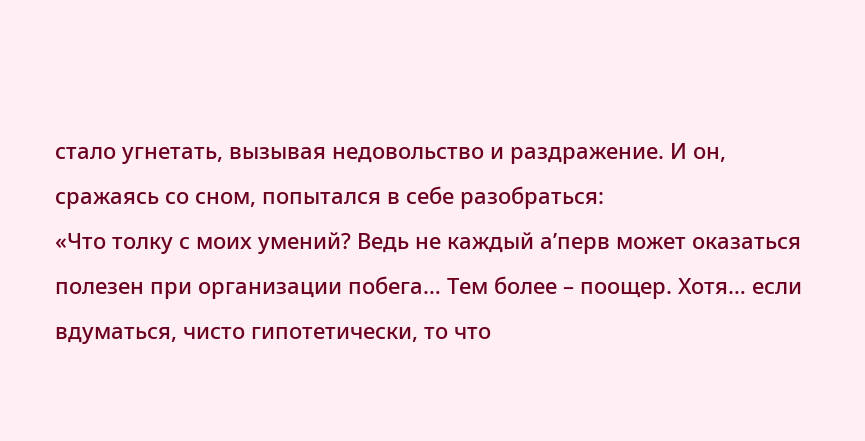стало угнетать, вызывая недовольство и раздражение. И он, сражаясь со сном, попытался в себе разобраться:
«Что толку с моих умений? Ведь не каждый а’перв может оказаться полезен при организации побега… Тем более – поощер. Хотя… если вдуматься, чисто гипотетически, то что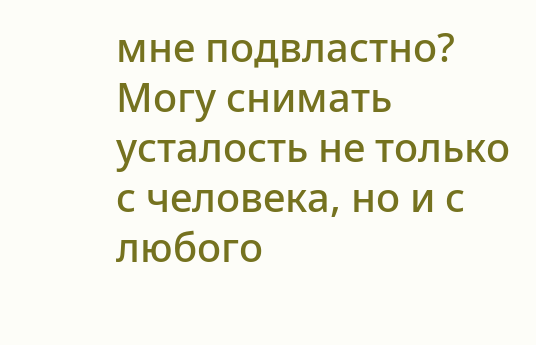мне подвластно? Могу снимать усталость не только с человека, но и с любого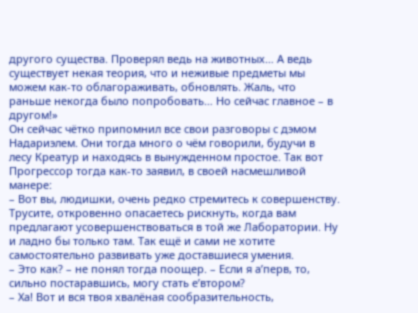другого существа. Проверял ведь на животных… А ведь существует некая теория, что и неживые предметы мы можем как-то облагораживать, обновлять. Жаль, что раньше некогда было попробовать… Но сейчас главное – в другом!»
Он сейчас чётко припомнил все свои разговоры с дэмом Надариэлем. Они тогда много о чём говорили, будучи в лесу Креатур и находясь в вынужденном простое. Так вот Прогрессор тогда как-то заявил, в своей насмешливой манере:
– Вот вы, людишки, очень редко стремитесь к совершенству. Трусите, откровенно опасаетесь рискнуть, когда вам предлагают усовершенствоваться в той же Лаборатории. Ну и ладно бы только там. Так ещё и сами не хотите самостоятельно развивать уже доставшиеся умения.
– Это как? – не понял тогда поощер. – Если я а’перв, то, сильно постаравшись, могу стать е’втором?
– Ха! Вот и вся твоя хвалёная сообразительность,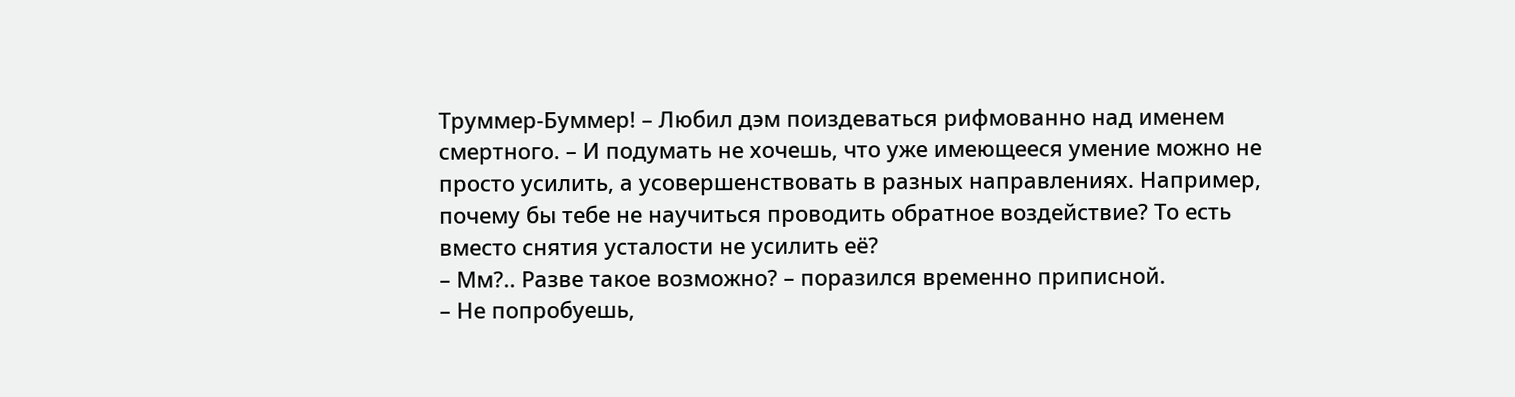Труммер-Буммер! – Любил дэм поиздеваться рифмованно над именем смертного. – И подумать не хочешь, что уже имеющееся умение можно не просто усилить, а усовершенствовать в разных направлениях. Например, почему бы тебе не научиться проводить обратное воздействие? То есть вместо снятия усталости не усилить её?
– Мм?.. Разве такое возможно? – поразился временно приписной.
– Не попробуешь,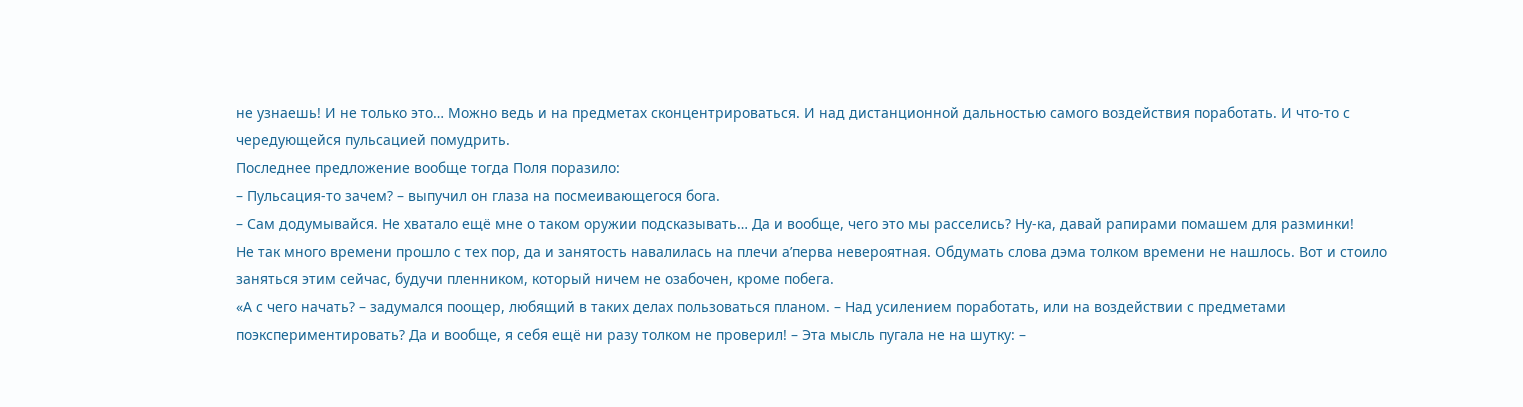не узнаешь! И не только это… Можно ведь и на предметах сконцентрироваться. И над дистанционной дальностью самого воздействия поработать. И что-то с чередующейся пульсацией помудрить.
Последнее предложение вообще тогда Поля поразило:
– Пульсация-то зачем? – выпучил он глаза на посмеивающегося бога.
– Сам додумывайся. Не хватало ещё мне о таком оружии подсказывать… Да и вообще, чего это мы расселись? Ну-ка, давай рапирами помашем для разминки!
Не так много времени прошло с тех пор, да и занятость навалилась на плечи а’перва невероятная. Обдумать слова дэма толком времени не нашлось. Вот и стоило заняться этим сейчас, будучи пленником, который ничем не озабочен, кроме побега.
«А с чего начать? – задумался поощер, любящий в таких делах пользоваться планом. – Над усилением поработать, или на воздействии с предметами поэкспериментировать? Да и вообще, я себя ещё ни разу толком не проверил! – Эта мысль пугала не на шутку: –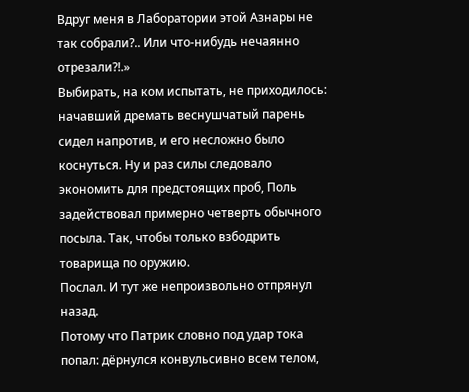Вдруг меня в Лаборатории этой Азнары не так собрали?.. Или что-нибудь нечаянно отрезали?!.»
Выбирать, на ком испытать, не приходилось: начавший дремать веснушчатый парень сидел напротив, и его несложно было коснуться. Ну и раз силы следовало экономить для предстоящих проб, Поль задействовал примерно четверть обычного посыла. Так, чтобы только взбодрить товарища по оружию.
Послал. И тут же непроизвольно отпрянул назад.
Потому что Патрик словно под удар тока попал: дёрнулся конвульсивно всем телом,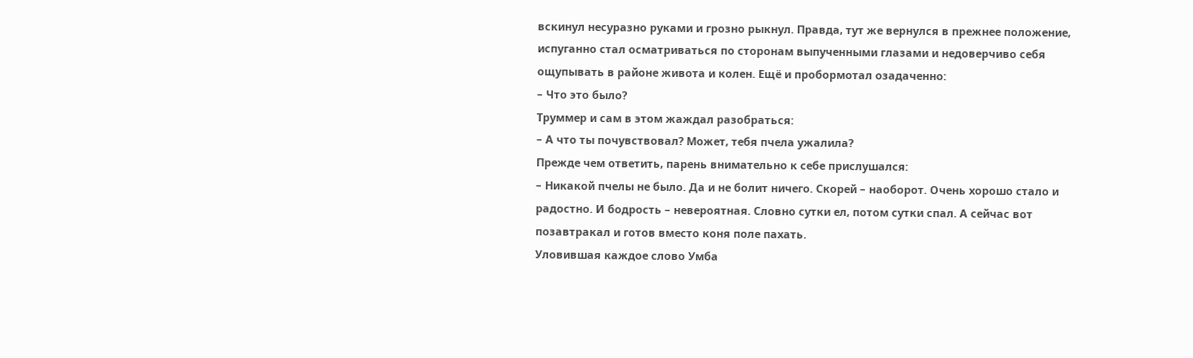вскинул несуразно руками и грозно рыкнул. Правда, тут же вернулся в прежнее положение, испуганно стал осматриваться по сторонам выпученными глазами и недоверчиво себя ощупывать в районе живота и колен. Ещё и пробормотал озадаченно:
– Что это было?
Труммер и сам в этом жаждал разобраться:
– А что ты почувствовал? Может, тебя пчела ужалила?
Прежде чем ответить, парень внимательно к себе прислушался:
– Никакой пчелы не было. Да и не болит ничего. Скорей – наоборот. Очень хорошо стало и радостно. И бодрость – невероятная. Словно сутки ел, потом сутки спал. А сейчас вот позавтракал и готов вместо коня поле пахать.
Уловившая каждое слово Умба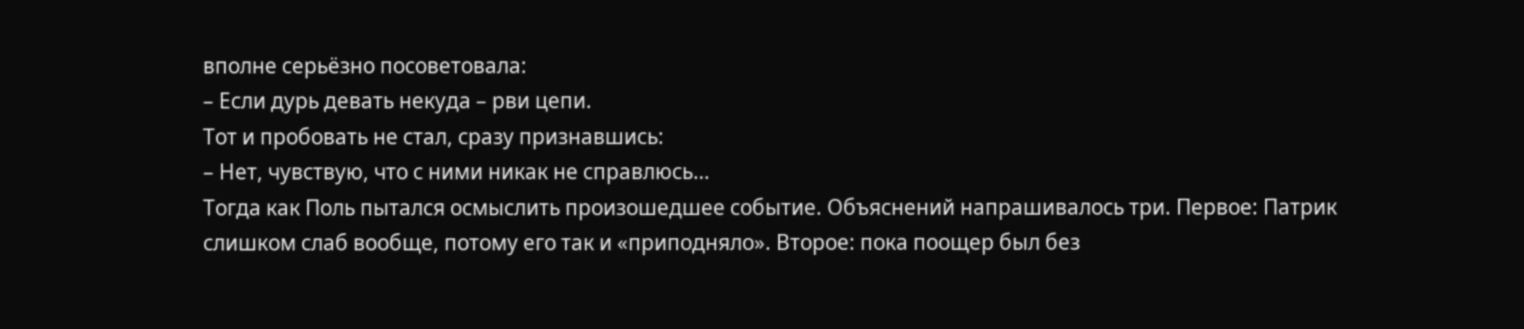вполне серьёзно посоветовала:
– Если дурь девать некуда – рви цепи.
Тот и пробовать не стал, сразу признавшись:
– Нет, чувствую, что с ними никак не справлюсь…
Тогда как Поль пытался осмыслить произошедшее событие. Объяснений напрашивалось три. Первое: Патрик слишком слаб вообще, потому его так и «приподняло». Второе: пока поощер был без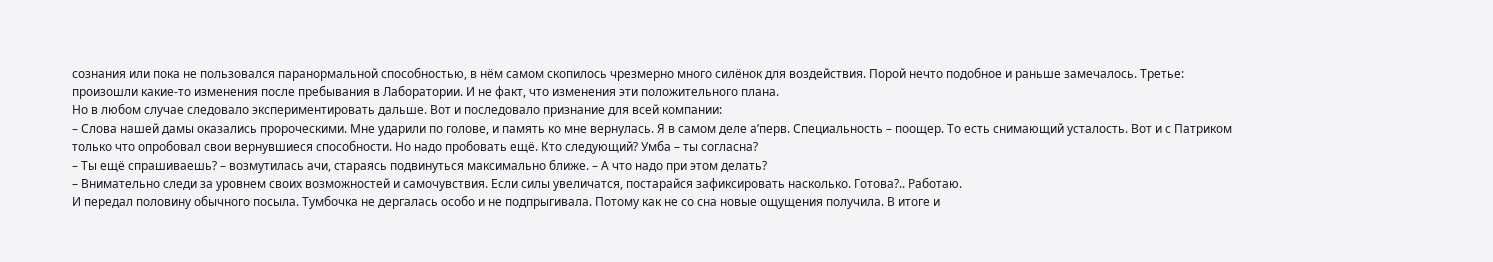сознания или пока не пользовался паранормальной способностью, в нём самом скопилось чрезмерно много силёнок для воздействия. Порой нечто подобное и раньше замечалось. Третье: произошли какие-то изменения после пребывания в Лаборатории. И не факт, что изменения эти положительного плана.
Но в любом случае следовало экспериментировать дальше. Вот и последовало признание для всей компании:
– Слова нашей дамы оказались пророческими. Мне ударили по голове, и память ко мне вернулась. Я в самом деле а’перв. Специальность – поощер. То есть снимающий усталость. Вот и с Патриком только что опробовал свои вернувшиеся способности. Но надо пробовать ещё. Кто следующий? Умба – ты согласна?
– Ты ещё спрашиваешь? – возмутилась ачи, стараясь подвинуться максимально ближе. – А что надо при этом делать?
– Внимательно следи за уровнем своих возможностей и самочувствия. Если силы увеличатся, постарайся зафиксировать насколько. Готова?.. Работаю.
И передал половину обычного посыла. Тумбочка не дергалась особо и не подпрыгивала. Потому как не со сна новые ощущения получила. В итоге и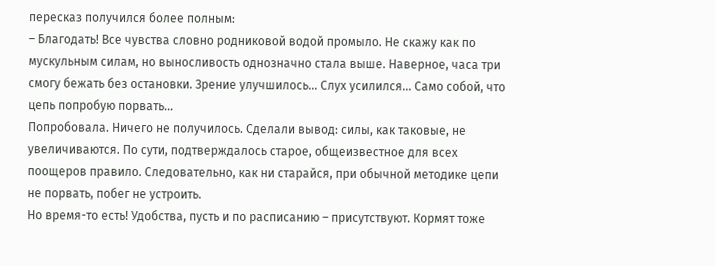пересказ получился более полным:
– Благодать! Все чувства словно родниковой водой промыло. Не скажу как по мускульным силам, но выносливость однозначно стала выше. Наверное, часа три смогу бежать без остановки. Зрение улучшилось… Слух усилился… Само собой, что цепь попробую порвать…
Попробовала. Ничего не получилось. Сделали вывод: силы, как таковые, не увеличиваются. По сути, подтверждалось старое, общеизвестное для всех поощеров правило. Следовательно, как ни старайся, при обычной методике цепи не порвать, побег не устроить.
Но время-то есть! Удобства, пусть и по расписанию – присутствуют. Кормят тоже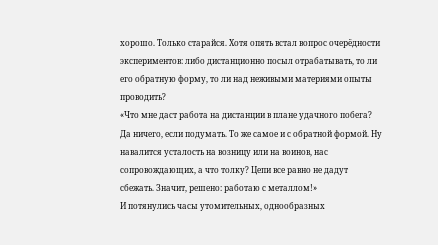хорошо. Только старайся. Хотя опять встал вопрос очерёдности экспериментов: либо дистанционно посыл отрабатывать, то ли его обратную форму, то ли над неживыми материями опыты проводить?
«Что мне даст работа на дистанции в плане удачного побега? Да ничего, если подумать. То же самое и с обратной формой. Ну навалится усталость на возницу или на воинов, нас сопровождающих, а что толку? Цепи все равно не дадут сбежать. Значит, решено: работаю с металлом!»
И потянулись часы утомительных, однообразных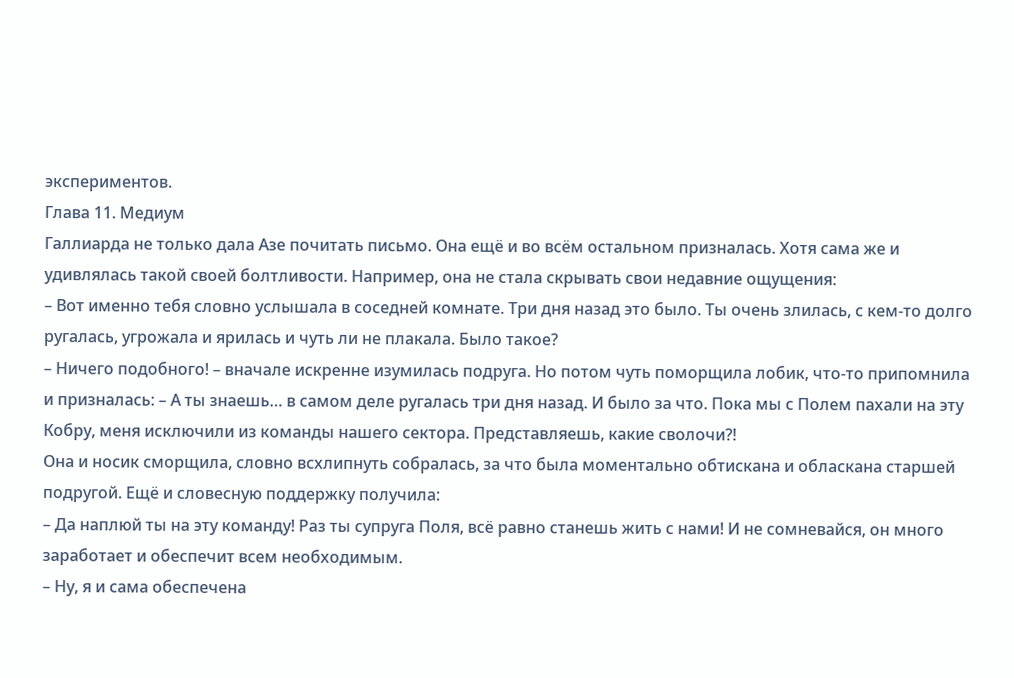экспериментов.
Глава 11. Медиум
Галлиарда не только дала Азе почитать письмо. Она ещё и во всём остальном призналась. Хотя сама же и удивлялась такой своей болтливости. Например, она не стала скрывать свои недавние ощущения:
– Вот именно тебя словно услышала в соседней комнате. Три дня назад это было. Ты очень злилась, с кем-то долго ругалась, угрожала и ярилась и чуть ли не плакала. Было такое?
– Ничего подобного! – вначале искренне изумилась подруга. Но потом чуть поморщила лобик, что-то припомнила и призналась: – А ты знаешь… в самом деле ругалась три дня назад. И было за что. Пока мы с Полем пахали на эту Кобру, меня исключили из команды нашего сектора. Представляешь, какие сволочи?!
Она и носик сморщила, словно всхлипнуть собралась, за что была моментально обтискана и обласкана старшей подругой. Ещё и словесную поддержку получила:
– Да наплюй ты на эту команду! Раз ты супруга Поля, всё равно станешь жить с нами! И не сомневайся, он много заработает и обеспечит всем необходимым.
– Ну, я и сама обеспечена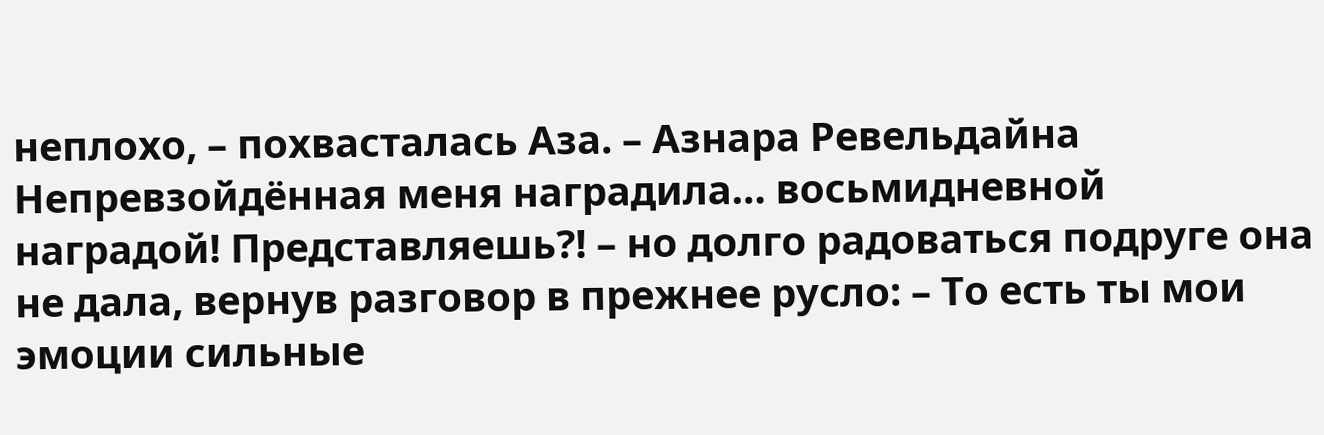неплохо, – похвасталась Аза. – Азнара Ревельдайна Непревзойдённая меня наградила… восьмидневной наградой! Представляешь?! – но долго радоваться подруге она не дала, вернув разговор в прежнее русло: – То есть ты мои эмоции сильные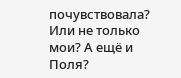почувствовала? Или не только мои? А ещё и Поля?